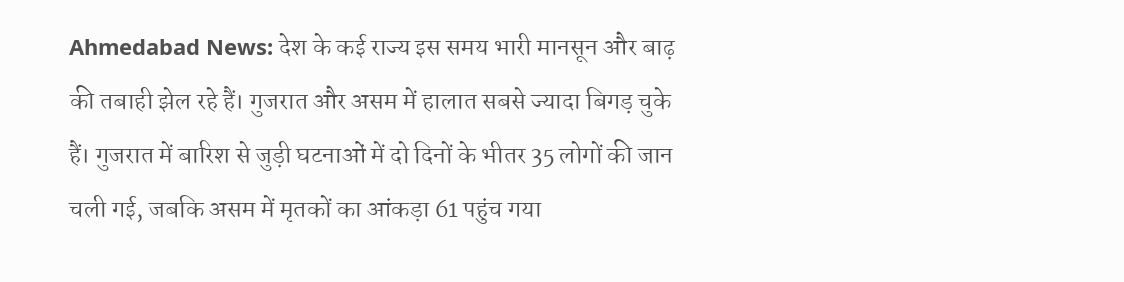Ahmedabad News: देश के कई राज्य इस समय भारी मानसून और बाढ़ की तबाही झेल रहे हैं। गुजरात और असम में हालात सबसे ज्यादा बिगड़ चुके हैं। गुजरात में बारिश से जुड़ी घटनाओं में दो दिनों के भीतर 35 लोगों की जान चली गई, जबकि असम में मृतकों का आंकड़ा 61 पहुंच गया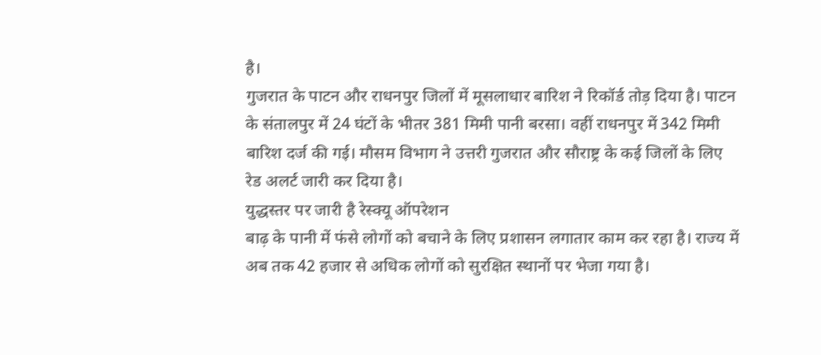है।
गुजरात के पाटन और राधनपुर जिलों में मूसलाधार बारिश ने रिकॉर्ड तोड़ दिया है। पाटन के संतालपुर में 24 घंटों के भीतर 381 मिमी पानी बरसा। वहीं राधनपुर में 342 मिमी बारिश दर्ज की गई। मौसम विभाग ने उत्तरी गुजरात और सौराष्ट्र के कई जिलों के लिए रेड अलर्ट जारी कर दिया है।
युद्धस्तर पर जारी है रेस्क्यू ऑपरेशन
बाढ़ के पानी में फंसे लोगों को बचाने के लिए प्रशासन लगातार काम कर रहा है। राज्य में अब तक 42 हजार से अधिक लोगों को सुरक्षित स्थानों पर भेजा गया है।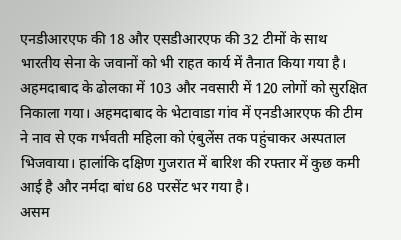एनडीआरएफ की 18 और एसडीआरएफ की 32 टीमों के साथ भारतीय सेना के जवानों को भी राहत कार्य में तैनात किया गया है।
अहमदाबाद के ढोलका में 103 और नवसारी में 120 लोगों को सुरक्षित निकाला गया। अहमदाबाद के भेटावाडा गांव में एनडीआरएफ की टीम ने नाव से एक गर्भवती महिला को एंबुलेंस तक पहुंचाकर अस्पताल भिजवाया। हालांकि दक्षिण गुजरात में बारिश की रफ्तार में कुछ कमी आई है और नर्मदा बांध 68 परसेंट भर गया है।
असम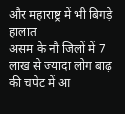और महाराष्ट्र में भी बिगड़े हालात
असम के नौ जिलों में 7 लाख से ज्यादा लोग बाढ़ की चपेट में आ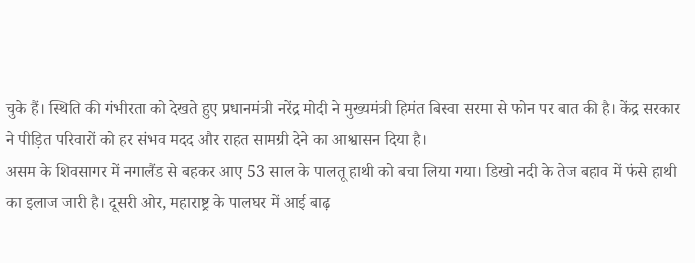चुके हैं। स्थिति की गंभीरता को देखते हुए प्रधानमंत्री नरेंद्र मोदी ने मुख्यमंत्री हिमंत बिस्वा सरमा से फोन पर बात की है। केंद्र सरकार ने पीड़ित परिवारों को हर संभव मदद और राहत सामग्री देने का आश्वासन दिया है।
असम के शिवसागर में नगालैंड से बहकर आए 53 साल के पालतू हाथी को बचा लिया गया। डिखो नदी के तेज बहाव में फंसे हाथी का इलाज जारी है। दूसरी ओर, महाराष्ट्र के पालघर में आई बाढ़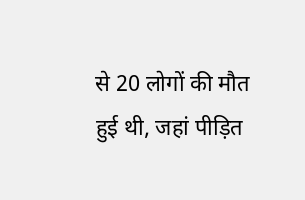से 20 लोगों की मौत हुई थी, जहां पीड़ित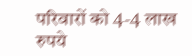परिवारों को 4-4 लाख रुपये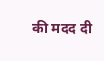की मदद दी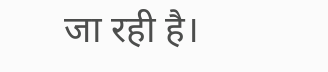जा रही है।